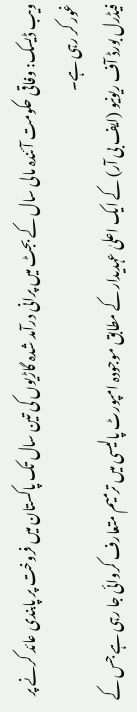ویب ڈیسک: وفاقی حکومت آئندہ مالی سال کے بجٹ میں پرانی درآمد شدہ گاڑیوں کی تین سال تک پاکستان میں فروخت پر پابندی عائد کرنے پر غور کر رہی ہے۔
فیڈرل بورڈ آف ریونیو (ایف بی آر) کے ایک اعلیٰ عہدیدار کے مطابق موجودہ امپورٹ پالیسی میں ترمیم متعارف کروائی جا رہی ہے جس کے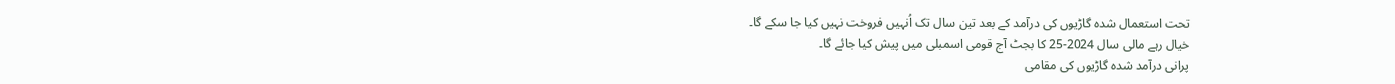تحت استعمال شدہ گاڑیوں کی درآمد کے بعد تین سال تک اُنہیں فروخت نہیں کیا جا سکے گا۔
خیال رہے مالی سال 2024-25 کا بجٹ آج قومی اسمبلی میں پیش کیا جائے گا۔
پرانی درآمد شدہ گاڑیوں کی مقامی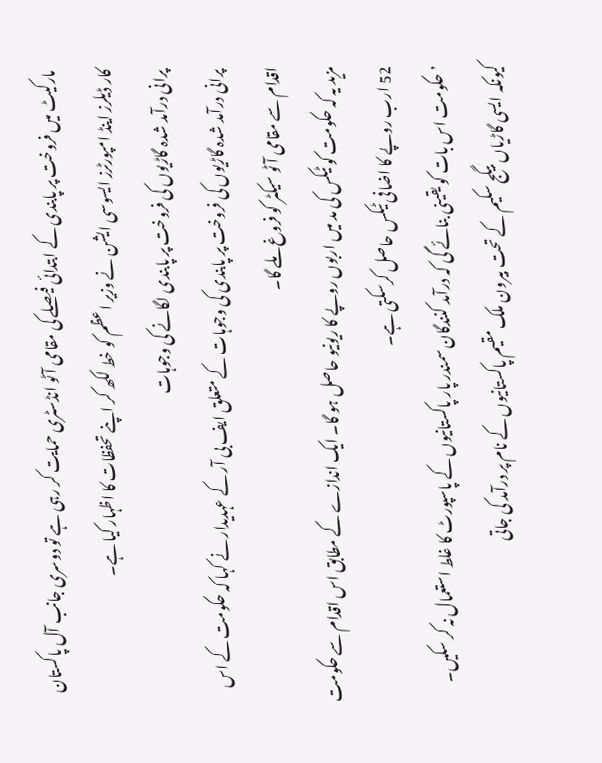مارکیٹ میں فروخت پر پابندی کے ابتدائی فیصلے کی مقامی آٹو انڈسٹری حمایت کر رہی ہے تو دوسری جانب آل پاکستان کار ڈیلرز اینڈ امپورٹرز ایسوسی ایشن نے وزیر اعظم کو خط لکھ کر اپنے تحفظات کا اظہار کیا ہے۔
پرانی درآمد شدہ گاڑیوں کی فروخت پر پابندی لگانے کی وجوہات
پرانی درآمد شدہ گاڑیوں کی فروخت پر پابندی کی وجوہات کے متعلق ایف بی آر کے عہدیدار نے کہا کہ حکومت کے اس اقدام سے مقامی آٹو سیکٹر کو فروغ ملے گا۔
مزید یہ کہ حکومت کو ٹیکس کی مد میں اربوں روپے کا ریونیو حاصل ہو گا۔ ایک اندازے کے مطابق اس اقدام سے حکومت 52 ارب روپے کا اضافی ٹیکس حاصل کرسکتی ہے۔
’حکومت اس بات کو یقینی بنائے گی کہ درآمد کنندگان سمندر پار پاکستانیوں کے پاسپورٹ کا غلط استعمال نہ کر سکیں۔ کیونکہ ایسی گاڑیاں بیگج سکیم کے تحت بیرون ملک مقیم پاکستانیوں کے نام پر درآمد کی جاتی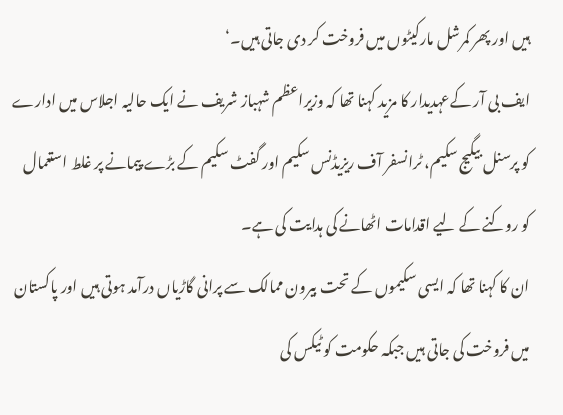ہیں اور پھر کمرشل مارکیٹوں میں فروخت کر دی جاتی ہیں۔‘
ایف بی آر کےعہدیدار کا مزید کہنا تھا کہ وزیراعظم شہباز شریف نے ایک حالیہ اجلاس میں ادارے کو پرسنل بیگیج سکیم، ٹرانسفر آف ریزیڈنس سکیم اور گفٹ سکیم کے بڑے پیمانے پر غلط استعمال کو روکنے کے لیے اقدامات اٹھانے کی ہدایت کی ہے۔
ان کا کہنا تھا کہ ایسی سکیموں کے تحت بیرون ممالک سے پرانی گاڑیاں درآمد ہوتی ہیں اور پاکستان میں فروخت کی جاتی ہیں جبکہ حکومت کو ٹیکس کی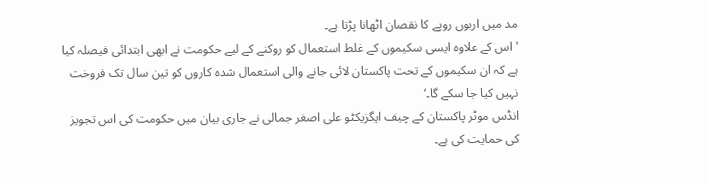مد میں اربوں روپے کا نقصان اٹھانا پڑتا ہے۔
'اس کے علاوہ ایسی سکیموں کے غلط استعمال کو روکنے کے لیے حکومت نے ابھی ابتدائی فیصلہ کیا ہے کہ ان سکیموں کے تحت پاکستان لائی جانے والی استعمال شدہ کاروں کو تین سال تک فروخت نہیں کیا جا سکے گا۔‘
انڈس موٹر پاکستان کے چیف ایگزیکٹو علی اصغر جمالی نے جاری بیان میں حکومت کی اس تجویز کی حمایت کی ہے۔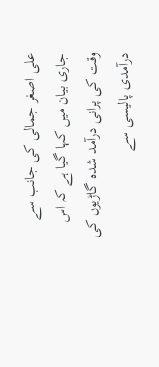علی اصغر جمالی کی جانب سے جاری بیان میں کہا گیا ہے کہ اس وقت کی پرانی درآمد شدہ گاڑیوں کی درآمدی پالیسی سے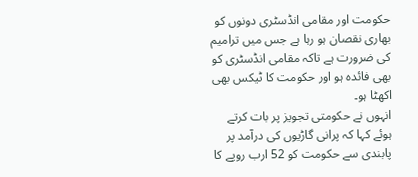حکومت اور مقامی انڈسٹری دونوں کو بھاری نقصان ہو رہا ہے جس میں ترامیم کی ضرورت ہے تاکہ مقامی انڈسٹری کو بھی فائدہ ہو اور حکومت کا ٹیکس بھی اکھٹا ہو۔
انہوں نے حکومتی تجویز پر بات کرتے ہوئے کہا کہ پرانی گاڑیوں کی درآمد پر پابندی سے حکومت کو 52 ارب روپے کا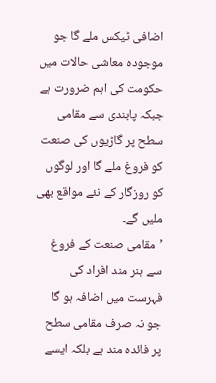اضافی ٹیکس ملے گا جو موجودہ معاشی حالات میں حکومت کی اہم ضرورت ہے جبکہ پابندی سے مقامی سطح پر گاڑیوں کی صنعت کو فروغ ملے گا اور لوگوں کو روزگار کے نئے مواقع بھی ملیں گے۔
’مقامی صنعت کے فروغ سے ہنر مند افراد کی فہرست میں اضافہ ہو گا جو نہ صرف مقامی سطح پر فائدہ مند ہے بلکہ ایسے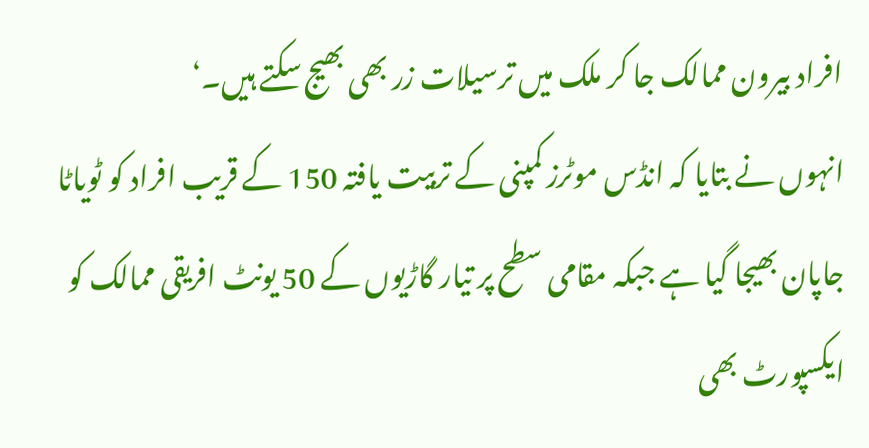افراد بیرون ممالک جا کر ملک میں ترسیلات زر بھی بھیج سکتے ہیں۔‘
انہوں نے بتایا کہ انڈس موٹرز کمپنی کے تربیت یافتہ 150 کے قریب افراد کو ٹویاٹا جاپان بھیجا گیا ہے جبکہ مقامی سطح پر تیار گاڑیوں کے 50 یونٹ افریقی ممالک کو ایکسپورٹ بھی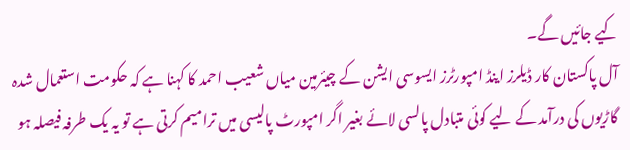کیے جائیں گے۔
آل پاکستان کار ڈیلرز اینڈ امپورٹرز ایسوسی ایشن کے چیئرمین میاں شعیب احمد کا کہنا ہے کہ حکومت استعمال شدہ گاڑیوں کی درآمد کے لیے کوئی متبادل پالسی لائے بغیر اگر امپورٹ پالیسی میں ترامیم کرتی ہے تو یہ یک طرفہ فیصلہ ہو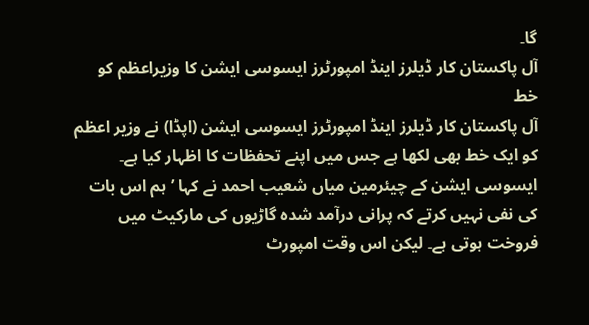گا۔
آل پاکستان کار ڈیلرز اینڈ امپورٹرز ایسوسی ایشن کا وزیراعظم کو خط
آل پاکستان کار ڈیلرز اینڈ امپورٹرز ایسوسی ایشن (اپڈا) نے وزیر اعظم کو ایک خط بھی لکھا ہے جس میں اپنے تحفظات کا اظہار کیا ہے۔
ایسوسی ایشن کے چیئرمین میاں شعیب احمد نے کہا ’ہم اس بات کی نفی نہیں کرتے کہ پرانی درآمد شدہ گاڑیوں کی مارکیٹ میں فروخت ہوتی ہے۔ لیکن اس وقت امپورٹ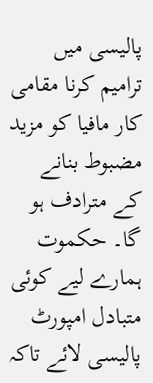پالیسی میں ترامیم کرنا مقامی کار مافیا کو مزید مضبوط بنانے کے مترادف ہو گا۔ حکموت ہمارے لیے کوئی متبادل امپورٹ پالیسی لائے تاکہ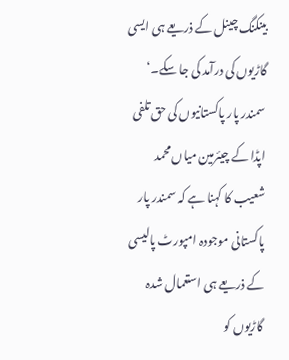بینکنگ چینل کے ذریعے ہی ایسی گاڑیوں کی درآمد کی جا سکے۔‘
سمندر پار پاکستانیوں کی حق تلفی
اپڈا کے چیئرمین میاں محمد شعیب کا کہنا ہے کہ سمندر پار پاکستانی موجودہ امپورٹ پالیسی کے ذریعے ہی استعمال شدہ گاڑیوں کو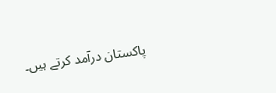پاکستان درآمد کرتے ہیں۔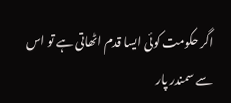اگر حکومت کوئی ایسا قدم اٹھاتی ہے تو اس سے سمندر پار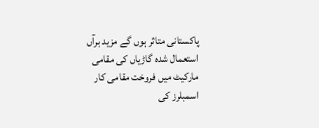پاکستانی متاثر ہوں گے مزید برآں استعمال شدہ گاڑیاں کی مقامی مارکیٹ میں فروخت مقامی کار اسمبلرز کی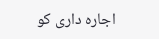اجارہ داری کو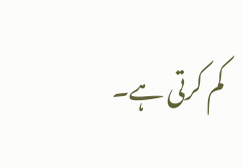کم کرتی ہے۔